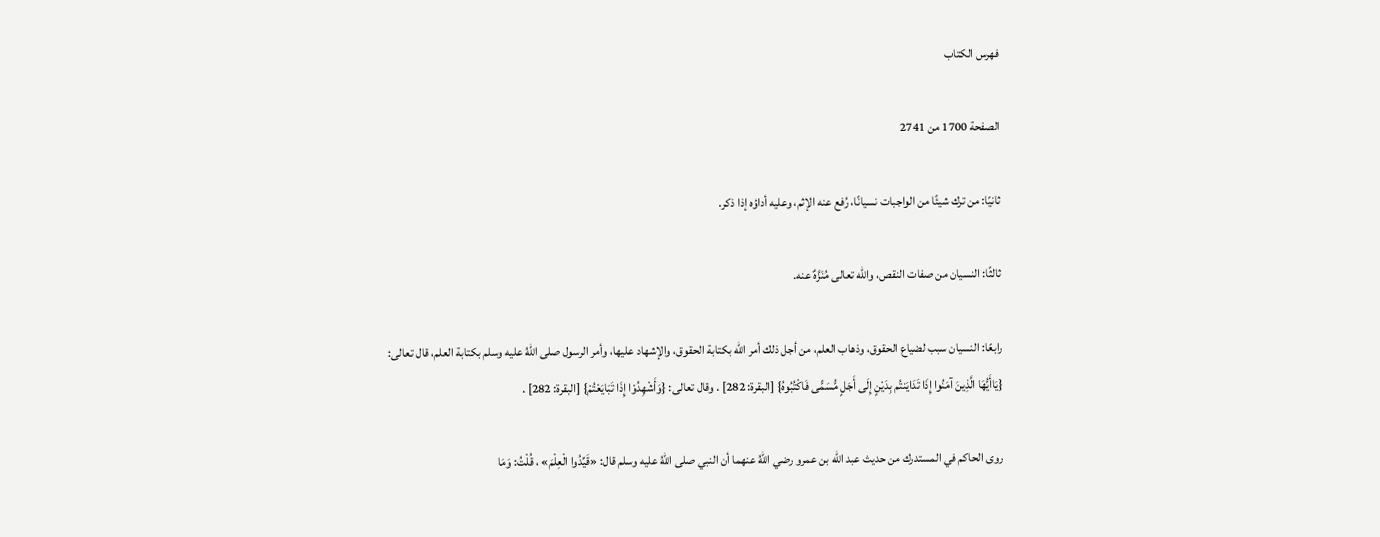فهرس الكتاب

الصفحة 1700 من 2741

ثانيًا: من ترك شيئًا من الواجبات نسيانًا، رُفع عنه الإثم، وعليه أداؤه إذا ذكر.

ثالثًا: النسيان من صفات النقص، والله تعالى مُنَزَّهٌ عنه.

رابعًا: النسيان سبب لضياع الحقوق، وذهاب العلم، من أجل ذلك أمر الله بكتابة الحقوق، والإشهاد عليها، وأمر الرسول صلى اللهُ عليه وسلم بكتابة العلم، قال تعالى: {يَاأَيُّهَا الَّذِينَ آمَنُوا إِذَا تَدَايَنتُم بِدَيْنٍ إِلَى أَجَلٍ مُّسَمًّى فَاكْتُبُوهُ} [البقرة: 282] . وقال تعالى: {وَأَشْهِدُوْا إِذَا تَبَايَعْتُمْ} [البقرة: 282] .

روى الحاكم في المستدرك من حديث عبد الله بن عمرو رضي اللهُ عنهما أن النبي صلى اللهُ عليه وسلم قال: «قَيِّدُوا الْعِلْمَ» ، قُلْتُ: وَمَا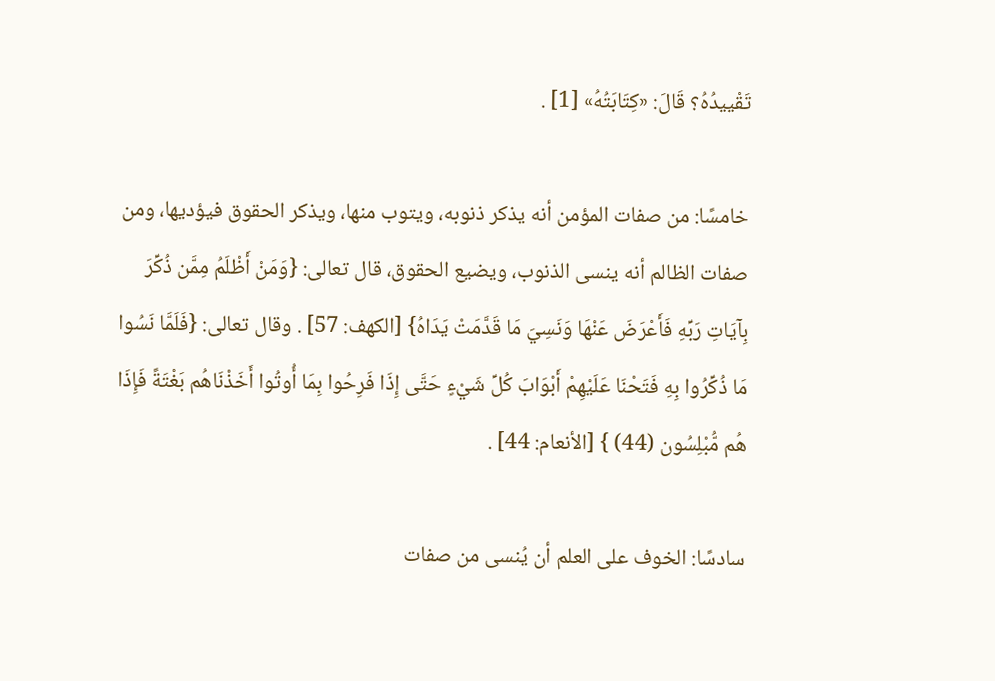تَقْييدُهُ؟ قَالَ: «كِتَابَتُهُ» [1] .

خامسًا: من صفات المؤمن أنه يذكر ذنوبه، ويتوب منها، ويذكر الحقوق فيؤديها، ومن صفات الظالم أنه ينسى الذنوب، ويضيع الحقوق، قال تعالى: {وَمَنْ أَظْلَمُ مِمَّن ذُكِّرَ بِآيَاتِ رَبِّهِ فَأَعْرَضَ عَنْهَا وَنَسِيَ مَا قَدَّمَتْ يَدَاهُ} [الكهف: 57] . وقال تعالى: {فَلَمَّا نَسُوا مَا ذُكِّرُوا بِهِ فَتَحْنَا عَلَيْهِمْ أَبْوَابَ كُلِّ شَيْءٍ حَتَّى إِذَا فَرِحُوا بِمَا أُوتُوا أَخَذْنَاهُم بَغْتَةً فَإِذَا هُم مُّبْلِسُون (44) } [الأنعام: 44] .

سادسًا: الخوف على العلم أن يُنسى من صفات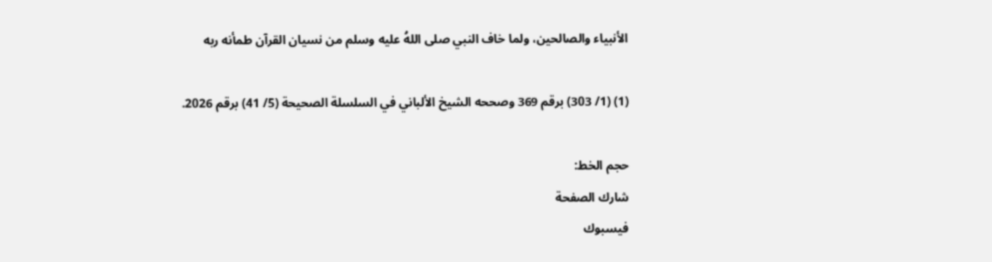الأنبياء والصالحين، ولما خاف النبي صلى اللهُ عليه وسلم من نسيان القرآن طمأنه ربه

(1) (1/ 303) برقم 369 وصححه الشيخ الألباني في السلسلة الصحيحة (5/ 41) برقم 2026.

حجم الخط:
شارك الصفحة
فيسبوك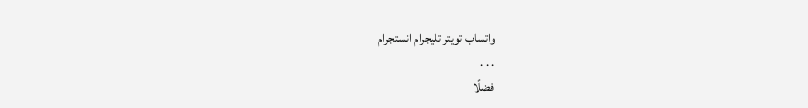واتساب تويتر تليجرام انستجرام
. . .
فضلًا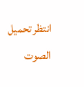انتظر تحميل الصوت